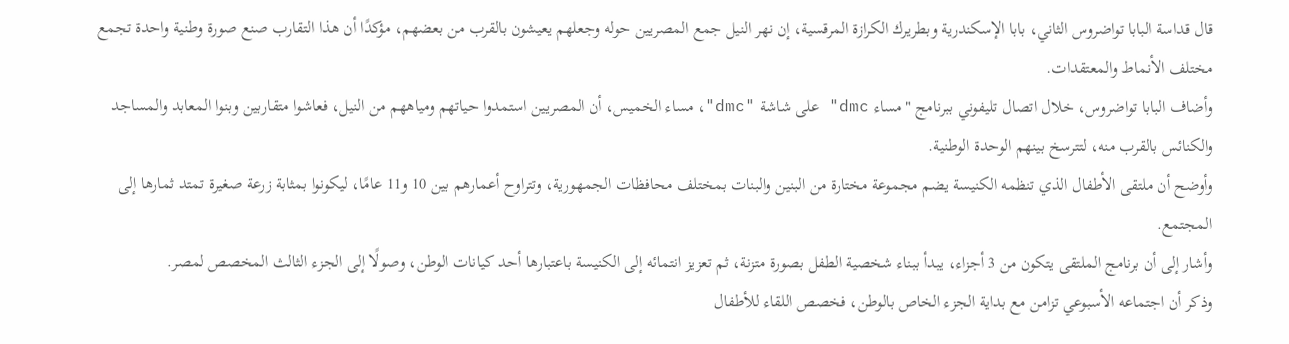قال قداسة البابا تواضروس الثاني، بابا الإسكندرية وبطريرك الكرازة المرقسية، إن نهر النيل جمع المصريين حوله وجعلهم يعيشون بالقرب من بعضهم، مؤكدًا أن هذا التقارب صنع صورة وطنية واحدة تجمع مختلف الأنماط والمعتقدات.
وأضاف البابا تواضروس، خلال اتصال تليفوني ببرنامج "مساء dmc" على شاشة "dmc"، مساء الخميس، أن المصريين استمدوا حياتهم ومياههم من النيل، فعاشوا متقاربين وبنوا المعابد والمساجد والكنائس بالقرب منه، لتترسخ بينهم الوحدة الوطنية.
وأوضح أن ملتقى الأطفال الذي تنظمه الكنيسة يضم مجموعة مختارة من البنين والبنات بمختلف محافظات الجمهورية، وتتراوح أعمارهم بين 10 و11 عامًا، ليكونوا بمثابة زرعة صغيرة تمتد ثمارها إلى المجتمع.
وأشار إلى أن برنامج الملتقى يتكون من 3 أجزاء، يبدأ ببناء شخصية الطفل بصورة متزنة، ثم تعزيز انتمائه إلى الكنيسة باعتبارها أحد كيانات الوطن، وصولًا إلى الجزء الثالث المخصص لمصر.
وذكر أن اجتماعه الأسبوعي تزامن مع بداية الجزء الخاص بالوطن، فخصص اللقاء للأطفال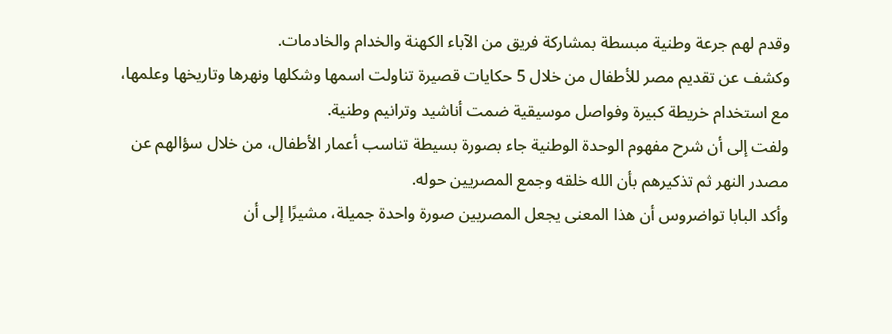وقدم لهم جرعة وطنية مبسطة بمشاركة فريق من الآباء الكهنة والخدام والخادمات.
وكشف عن تقديم مصر للأطفال من خلال 5 حكايات قصيرة تناولت اسمها وشكلها ونهرها وتاريخها وعلمها، مع استخدام خريطة كبيرة وفواصل موسيقية ضمت أناشيد وترانيم وطنية.
ولفت إلى أن شرح مفهوم الوحدة الوطنية جاء بصورة بسيطة تناسب أعمار الأطفال، من خلال سؤالهم عن مصدر النهر ثم تذكيرهم بأن الله خلقه وجمع المصريين حوله.
وأكد البابا تواضروس أن هذا المعنى يجعل المصريين صورة واحدة جميلة، مشيرًا إلى أن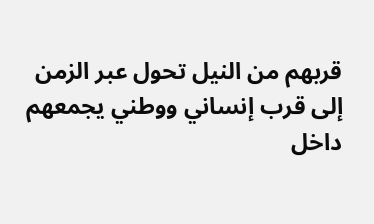قربهم من النيل تحول عبر الزمن إلى قرب إنساني ووطني يجمعهم داخل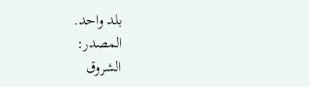بلد واحد.
المصدر:
الشروق